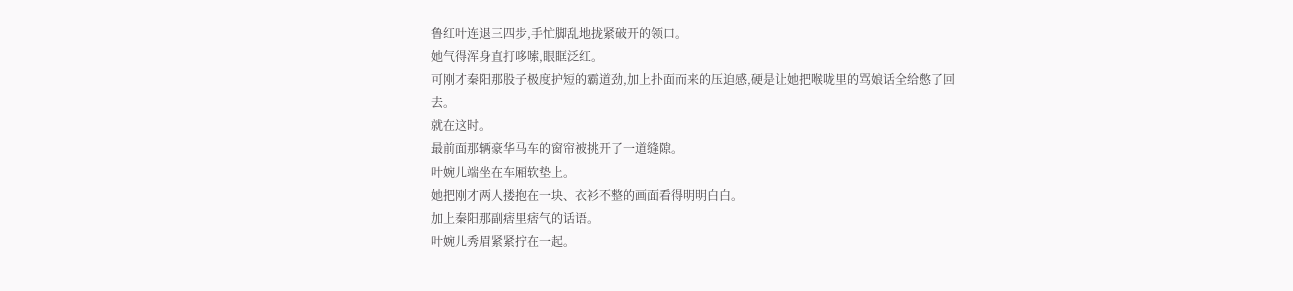鲁红叶连退三四步,手忙脚乱地拢紧破开的领口。
她气得浑身直打哆嗦,眼眶泛红。
可刚才秦阳那股子极度护短的霸道劲,加上扑面而来的压迫感,硬是让她把喉咙里的骂娘话全给憋了回去。
就在这时。
最前面那辆豪华马车的窗帘被挑开了一道缝隙。
叶婉儿端坐在车厢软垫上。
她把刚才两人搂抱在一块、衣衫不整的画面看得明明白白。
加上秦阳那副痞里痞气的话语。
叶婉儿秀眉紧紧拧在一起。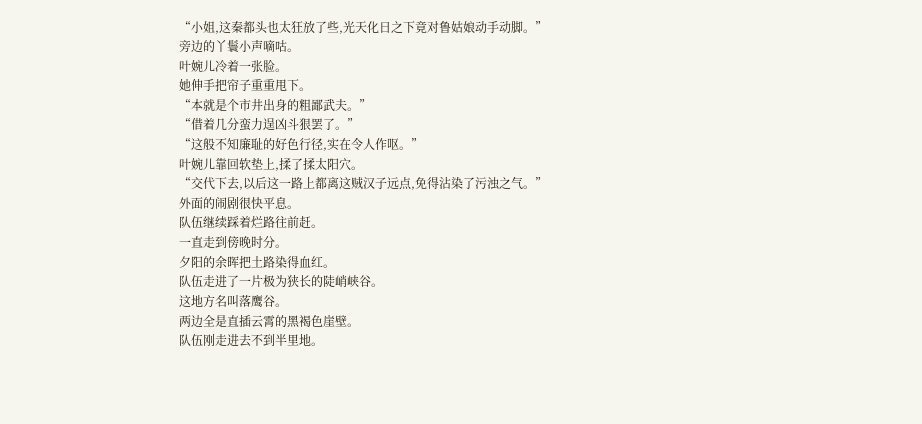“小姐,这秦都头也太狂放了些,光天化日之下竟对鲁姑娘动手动脚。”
旁边的丫鬟小声嘀咕。
叶婉儿冷着一张脸。
她伸手把帘子重重甩下。
“本就是个市井出身的粗鄙武夫。”
“借着几分蛮力逞凶斗狠罢了。”
“这般不知廉耻的好色行径,实在令人作呕。”
叶婉儿靠回软垫上,揉了揉太阳穴。
“交代下去,以后这一路上都离这贼汉子远点,免得沾染了污浊之气。”
外面的闹剧很快平息。
队伍继续踩着烂路往前赶。
一直走到傍晚时分。
夕阳的余晖把土路染得血红。
队伍走进了一片极为狭长的陡峭峡谷。
这地方名叫落鹰谷。
两边全是直插云霄的黑褐色崖壁。
队伍刚走进去不到半里地。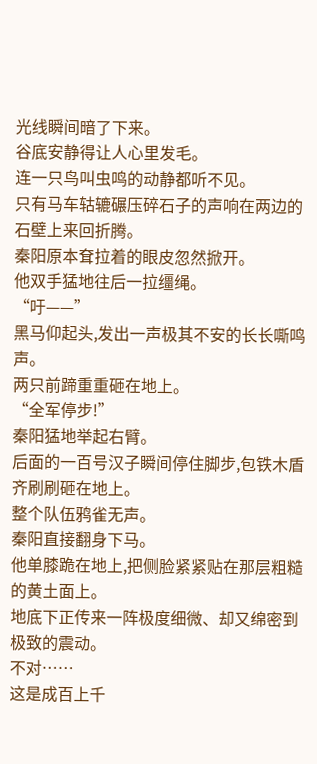光线瞬间暗了下来。
谷底安静得让人心里发毛。
连一只鸟叫虫鸣的动静都听不见。
只有马车轱辘碾压碎石子的声响在两边的石壁上来回折腾。
秦阳原本耷拉着的眼皮忽然掀开。
他双手猛地往后一拉缰绳。
“吁——”
黑马仰起头,发出一声极其不安的长长嘶鸣声。
两只前蹄重重砸在地上。
“全军停步!”
秦阳猛地举起右臂。
后面的一百号汉子瞬间停住脚步,包铁木盾齐刷刷砸在地上。
整个队伍鸦雀无声。
秦阳直接翻身下马。
他单膝跪在地上,把侧脸紧紧贴在那层粗糙的黄土面上。
地底下正传来一阵极度细微、却又绵密到极致的震动。
不对……
这是成百上千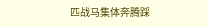匹战马集体奔腾踩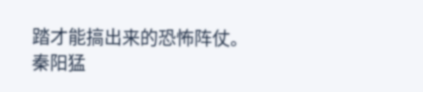踏才能搞出来的恐怖阵仗。
秦阳猛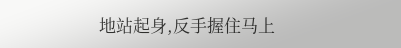地站起身,反手握住马上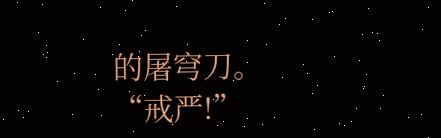的屠穹刀。
“戒严!”